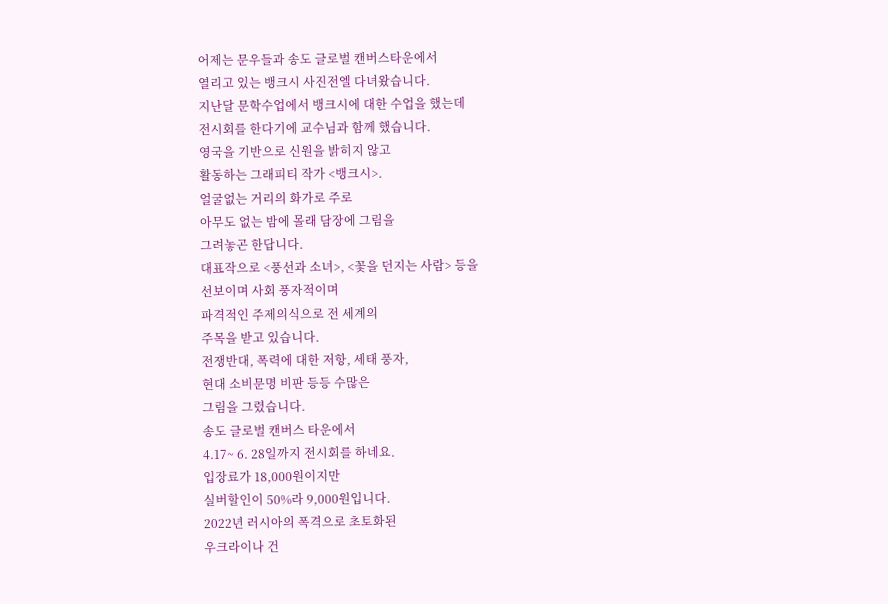어제는 문우들과 송도 글로벌 캔버스타운에서
열리고 있는 뱅크시 사진전엘 다녀왔습니다.
지난달 문학수업에서 뱅크시에 대한 수업을 했는데
전시회를 한다기에 교수님과 함께 했습니다.
영국을 기반으로 신원을 밝히지 않고
활동하는 그래피티 작가 <뱅크시>.
얼굴없는 거리의 화가로 주로
아무도 없는 밤에 몰래 담장에 그림을
그려놓곤 한답니다.
대표작으로 <풍선과 소녀>, <꽃을 던지는 사람> 등을
선보이며 사회 풍자적이며
파격적인 주제의식으로 전 세계의
주목을 받고 있습니다.
전쟁반대, 폭력에 대한 저항, 세태 풍자,
현대 소비문명 비판 등등 수많은
그림을 그렸습니다.
송도 글로벌 캔버스 타운에서
4.17~ 6. 28일까지 전시회를 하네요.
입장료가 18,000원이지만
실버할인이 50%라 9,000원입니다.
2022년 러시아의 폭격으로 초토화된
우크라이나 건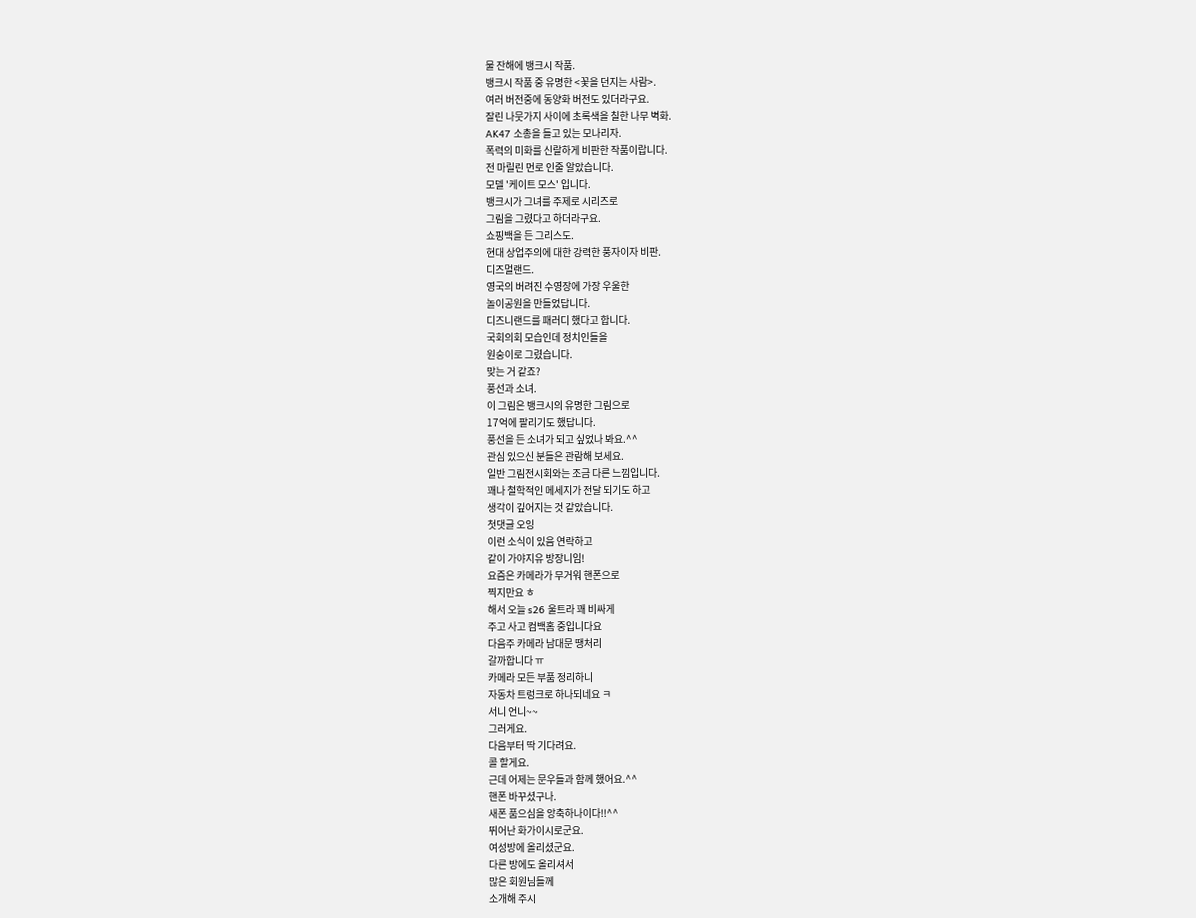물 잔해에 뱅크시 작품.
뱅크시 작품 중 유명한 <꽃을 던지는 사람>.
여러 버전중에 동양화 버전도 있더라구요.
잘린 나뭇가지 사이에 초록색을 칠한 나무 벽화.
AK47 소총을 들고 있는 모나리자.
폭력의 미화를 신랄하게 비판한 작품이랍니다.
전 마릴린 먼로 인줄 알았습니다.
모델 '케이트 모스' 입니다.
뱅크시가 그녀를 주제로 시리즈로
그림을 그렸다고 하더라구요.
쇼핑백을 든 그리스도.
현대 상업주의에 대한 강력한 풍자이자 비판.
디즈멀랜드.
영국의 버려진 수영장에 가장 우울한
놀이공원을 만들었답니다.
디즈니랜드를 패러디 했다고 합니다.
국회의회 모습인데 정치인들을
원숭이로 그렸습니다.
맞는 거 같죠?
풍선과 소녀.
이 그림은 뱅크시의 유명한 그림으로
17억에 팔리기도 했답니다.
풍선을 든 소녀가 되고 싶었나 봐요.^^
관심 있으신 분들은 관람해 보세요.
일반 그림전시회와는 조금 다른 느낌입니다.
꽤나 철학적인 메세지가 전달 되기도 하고
생각이 깊어지는 것 같았습니다.
첫댓글 오잉
이런 소식이 있음 연락하고
같이 가야지유 방장니임!
요즘은 카메라가 무거워 핸폰으로
찍지만요 ㅎ
해서 오늘 s26 울트라 꽤 비싸게
주고 사고 컴백홈 중입니다요
다음주 카메라 남대문 땡처리
갈까합니다 ㅠ
카메라 모든 부품 정리하니
자동차 트렁크로 하나되네요 ㅋ
서니 언니~~
그러게요.
다음부터 딱 기다려요.
콜 할게요.
근데 어제는 문우들과 함께 했어요.^^
핸폰 바꾸셨구나.
새폰 품으심을 앙축하나이다!!^^
뛰어난 화가이시로군요.
여성방에 올리셨군요.
다른 방에도 올리셔서
많은 회원님들께
소개해 주시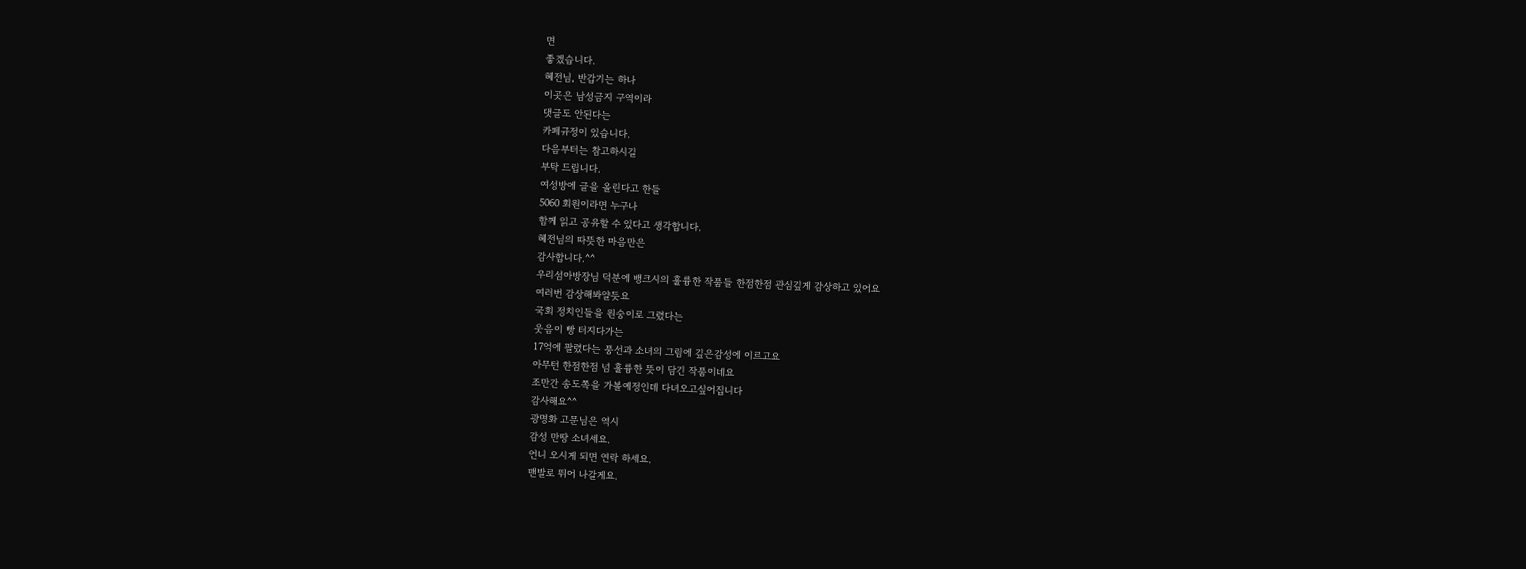면
좋겠습니다.
혜전님, 반갑기는 하나
이곳은 남성금지 구역이라
댓글도 안된다는
카페규정이 있습니다.
다음부터는 참고하시길
부탁 드립니다.
여성방에 글을 올린다고 한들
5060 회원이라면 누구나
함께 읽고 공유할 수 있다고 생각합니다.
혜전님의 따뜻한 마음만은
감사합니다.^^
우리섬아방장님 덕분에 뱅크시의 훌륭한 작품들 한점한점 관심깊게 감상하고 있어요
여러번 감상해봐얄듯요
국회 정치인들을 원숭이로 그렸다는
웃음이 빵 터지다가는
17억에 팔렸다는 풍선과 소녀의 그림에 깊은감성에 이르고요
아무턴 한점한점 넘 훌륭한 뜻이 담긴 작품이네요
조만간 송도쪽을 가볼예정인데 다녀오고싶어집니다
감사해요^^
광명화 고문님은 역시
감성 만땅 소녀세요.
언니 오시게 되면 연락 하세요.
맨발로 뛰어 나갈게요.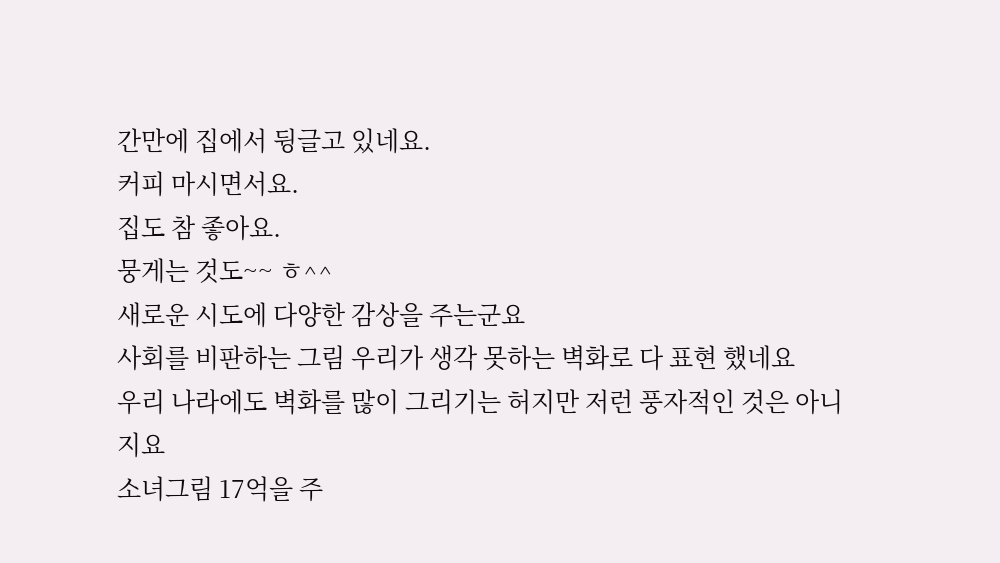간만에 집에서 뒹글고 있네요.
커피 마시면서요.
집도 참 좋아요.
뭉게는 것도~~ ㅎ^^
새로운 시도에 다양한 감상을 주는군요
사회를 비판하는 그림 우리가 생각 못하는 벽화로 다 표현 했네요
우리 나라에도 벽화를 많이 그리기는 허지만 저런 풍자적인 것은 아니지요
소녀그림 17억을 주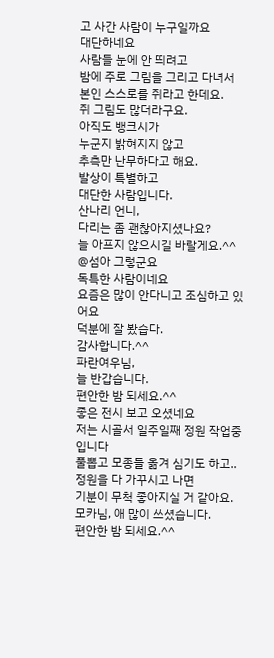고 사간 사람이 누구일까요
대단하네요
사람들 눈에 안 띄려고
밤에 주로 그림을 그리고 다녀서
본인 스스로를 쥐라고 한데요.
쥐 그림도 많더라구요.
아직도 뱅크시가
누군지 밝혀지지 않고
추측만 난무하다고 해요.
발상이 특별하고
대단한 사람입니다.
산나리 언니,
다리는 좀 괜찮아지셨나요?
늘 아프지 않으시길 바랄게요.^^
@섬아 그렇군요
독특한 사람이네요
요즘은 많이 안다니고 조심하고 있어요
덕분에 잘 봤습다.
감사합니다.^^
파란여우님,
늘 반갑습니다.
편안한 밤 되세요.^^
좋은 전시 보고 오셨네요
저는 시골서 일주일째 정원 작업중입니다
풀뽑고 모종들 옮겨 심기도 하고..
정원을 다 가꾸시고 나면
기분이 무척 좋아지실 거 같아요.
모카님, 애 많이 쓰셨습니다.
편안한 밤 되세요.^^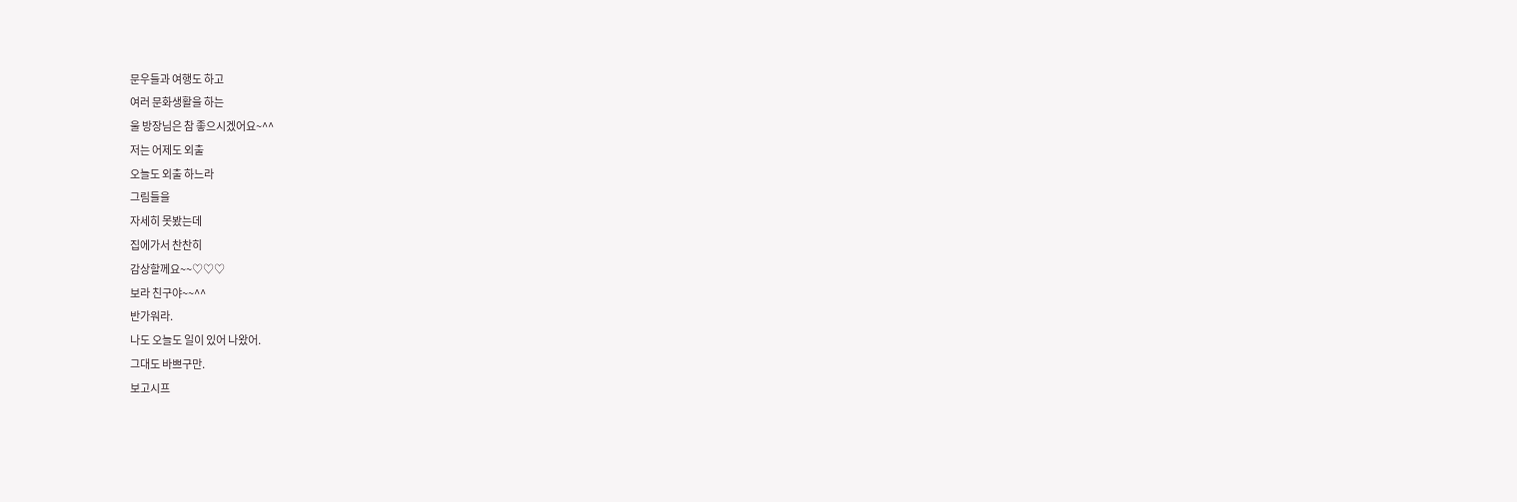문우들과 여행도 하고
여러 문화생활을 하는
울 방장님은 참 좋으시겠어요~^^
저는 어제도 외출
오늘도 외출 하느라
그림들을
자세히 못봤는데
집에가서 찬찬히
감상할께요~~♡♡♡
보라 친구야~~^^
반가워라.
나도 오늘도 일이 있어 나왔어.
그대도 바쁘구만.
보고시프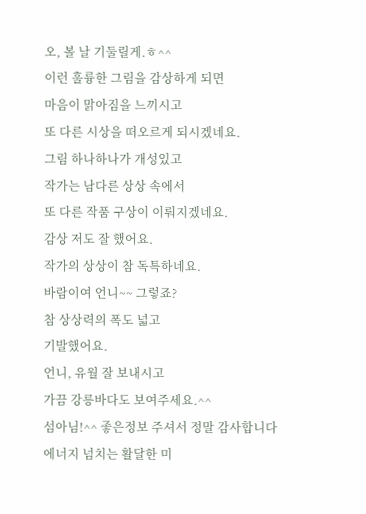오, 볼 날 기둘릴게.ㅎ^^
이런 훌륭한 그림을 감상하게 되면
마음이 맑아짐을 느끼시고
또 다른 시상을 떠오르게 되시겠네요.
그림 하나하나가 개성있고
작가는 남다른 상상 속에서
또 다른 작품 구상이 이뤄지겠네요.
감상 저도 잘 했어요.
작가의 상상이 참 독특하네요.
바람이여 언니~~ 그렇죠?
참 상상력의 폭도 넓고
기발했어요.
언니, 유월 잘 보내시고
가끔 강릉바다도 보여주세요.^^
섬아님!^^ 좋은정보 주셔서 정말 감사합니다
에너지 넘치는 활달한 미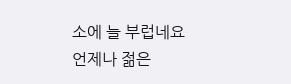소에 늘 부럽네요
언제나 젊은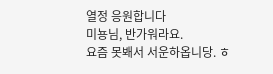열정 응원합니다
미뇽님, 반가워라요.
요즘 못봬서 서운하옵니당. ㅎ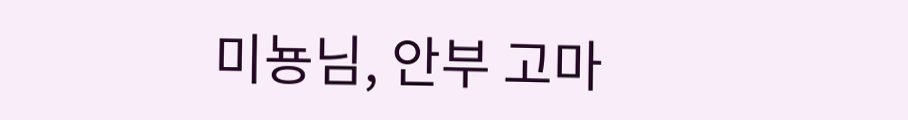미뇽님, 안부 고마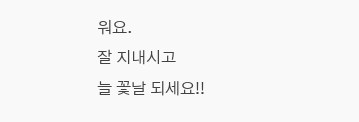워요.
잘 지내시고
늘 꽃날 되세요!!